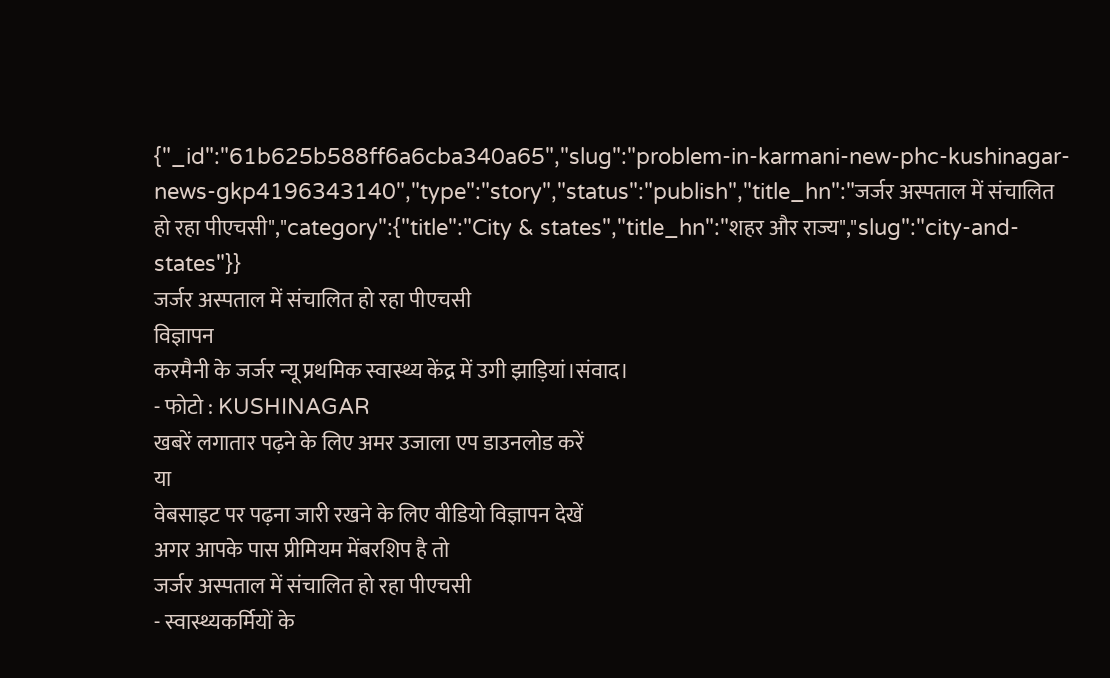{"_id":"61b625b588ff6a6cba340a65","slug":"problem-in-karmani-new-phc-kushinagar-news-gkp4196343140","type":"story","status":"publish","title_hn":"जर्जर अस्पताल में संचालित हो रहा पीएचसी","category":{"title":"City & states","title_hn":"शहर और राज्य","slug":"city-and-states"}}
जर्जर अस्पताल में संचालित हो रहा पीएचसी
विज्ञापन
करमैनी के जर्जर न्यू प्रथमिक स्वास्थ्य केंद्र में उगी झाड़ियां।संवाद।
- फोटो : KUSHINAGAR
खबरें लगातार पढ़ने के लिए अमर उजाला एप डाउनलोड करें
या
वेबसाइट पर पढ़ना जारी रखने के लिए वीडियो विज्ञापन देखें
अगर आपके पास प्रीमियम मेंबरशिप है तो
जर्जर अस्पताल में संचालित हो रहा पीएचसी
- स्वास्थ्यकर्मियों के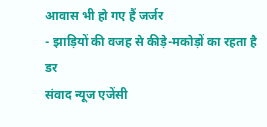आवास भी हो गए हैं जर्जर
- झाड़ियों की वजह से कीड़े-मकोड़ों का रहता है डर
संवाद न्यूज एजेंसी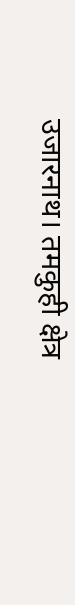उजारनाथ। तमकुही क्षेत्र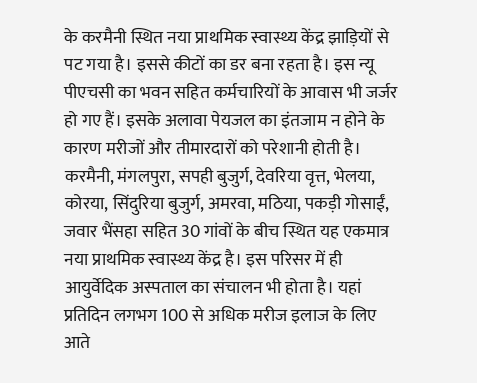के करमैनी स्थित नया प्राथमिक स्वास्थ्य केंद्र झाड़ियों से पट गया है। इससे कीटों का डर बना रहता है। इस न्यू पीएचसी का भवन सहित कर्मचारियों के आवास भी जर्जर हो गए हैं। इसके अलावा पेयजल का इंतजाम न होने के कारण मरीजों और तीमारदारों को परेशानी होती है।
करमैनी, मंगलपुरा, सपही बुजुर्ग, देवरिया वृत्त, भेलया, कोरया, सिंदुरिया बुजुर्ग, अमरवा, मठिया, पकड़ी गोसाईं, जवार भैंसहा सहित 30 गांवों के बीच स्थित यह एकमात्र नया प्राथमिक स्वास्थ्य केंद्र है। इस परिसर में ही आयुर्वेदिक अस्पताल का संचालन भी होता है। यहां प्रतिदिन लगभग 100 से अधिक मरीज इलाज के लिए आते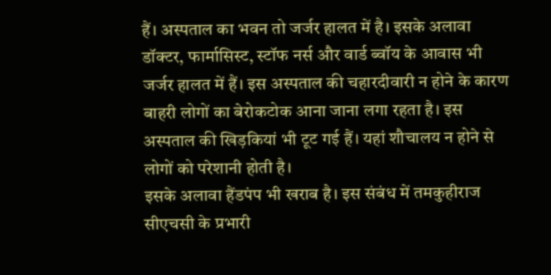हैं। अस्पताल का भवन तो जर्जर हालत में है। इसके अलावा डॉक्टर, फार्मासिस्ट, स्टॉफ नर्स और वार्ड ब्वॉय के आवास भी जर्जर हालत में हैं। इस अस्पताल की चहारदीवारी न होने के कारण बाहरी लोगों का बेरोकटोक आना जाना लगा रहता है। इस अस्पताल की खिड़कियां भी टूट गई हैं। यहां शौचालय न होने से लोगों को परेशानी होती है।
इसके अलावा हैंडपंप भी खराब है। इस संबंध में तमकुहीराज सीएचसी के प्रभारी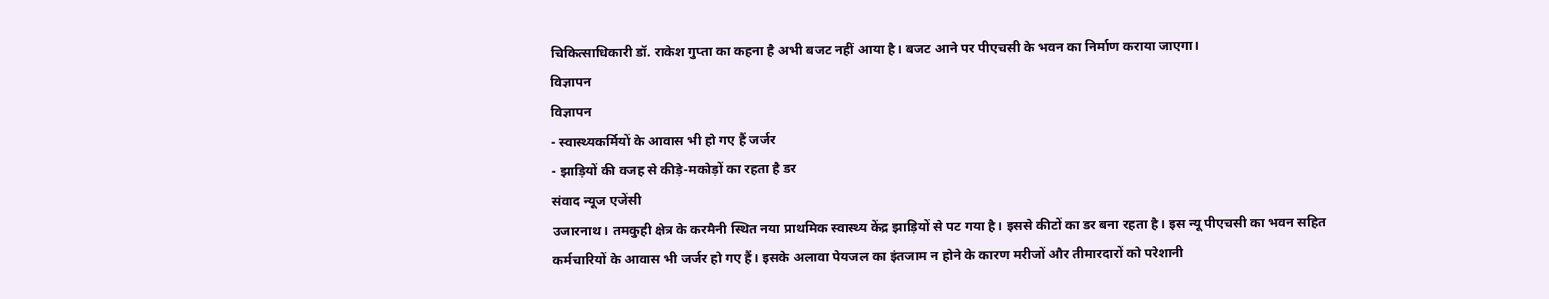चिकित्साधिकारी डॉ. राकेश गुप्ता का कहना है अभी बजट नहीं आया है। बजट आने पर पीएचसी के भवन का निर्माण कराया जाएगा।
विज्ञापन
विज्ञापन
- स्वास्थ्यकर्मियों के आवास भी हो गए हैं जर्जर
- झाड़ियों की वजह से कीड़े-मकोड़ों का रहता है डर
संवाद न्यूज एजेंसी
उजारनाथ। तमकुही क्षेत्र के करमैनी स्थित नया प्राथमिक स्वास्थ्य केंद्र झाड़ियों से पट गया है। इससे कीटों का डर बना रहता है। इस न्यू पीएचसी का भवन सहित कर्मचारियों के आवास भी जर्जर हो गए हैं। इसके अलावा पेयजल का इंतजाम न होने के कारण मरीजों और तीमारदारों को परेशानी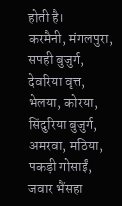होती है।
करमैनी, मंगलपुरा, सपही बुजुर्ग, देवरिया वृत्त, भेलया, कोरया, सिंदुरिया बुजुर्ग, अमरवा, मठिया, पकड़ी गोसाईं, जवार भैंसहा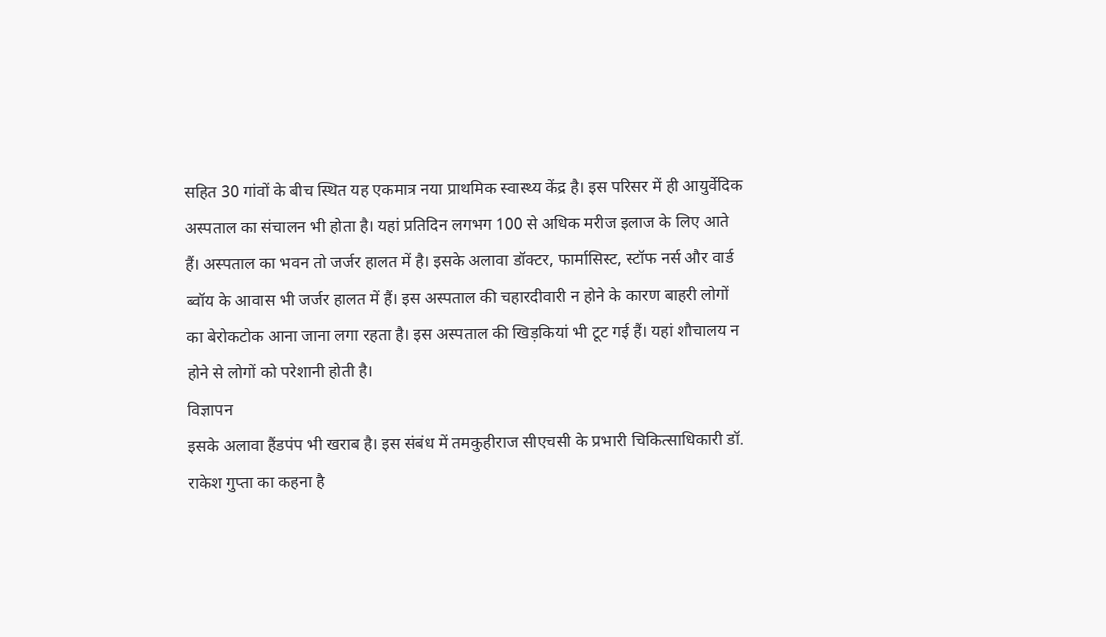सहित 30 गांवों के बीच स्थित यह एकमात्र नया प्राथमिक स्वास्थ्य केंद्र है। इस परिसर में ही आयुर्वेदिक अस्पताल का संचालन भी होता है। यहां प्रतिदिन लगभग 100 से अधिक मरीज इलाज के लिए आते हैं। अस्पताल का भवन तो जर्जर हालत में है। इसके अलावा डॉक्टर, फार्मासिस्ट, स्टॉफ नर्स और वार्ड ब्वॉय के आवास भी जर्जर हालत में हैं। इस अस्पताल की चहारदीवारी न होने के कारण बाहरी लोगों का बेरोकटोक आना जाना लगा रहता है। इस अस्पताल की खिड़कियां भी टूट गई हैं। यहां शौचालय न होने से लोगों को परेशानी होती है।
विज्ञापन
इसके अलावा हैंडपंप भी खराब है। इस संबंध में तमकुहीराज सीएचसी के प्रभारी चिकित्साधिकारी डॉ. राकेश गुप्ता का कहना है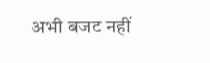अभी बजट नहीं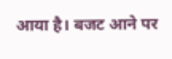आया है। बजट आने पर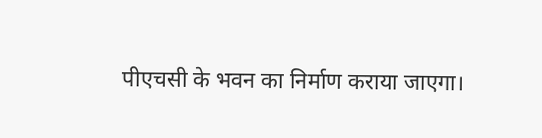पीएचसी के भवन का निर्माण कराया जाएगा।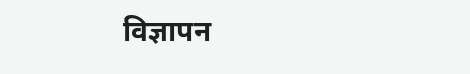विज्ञापन